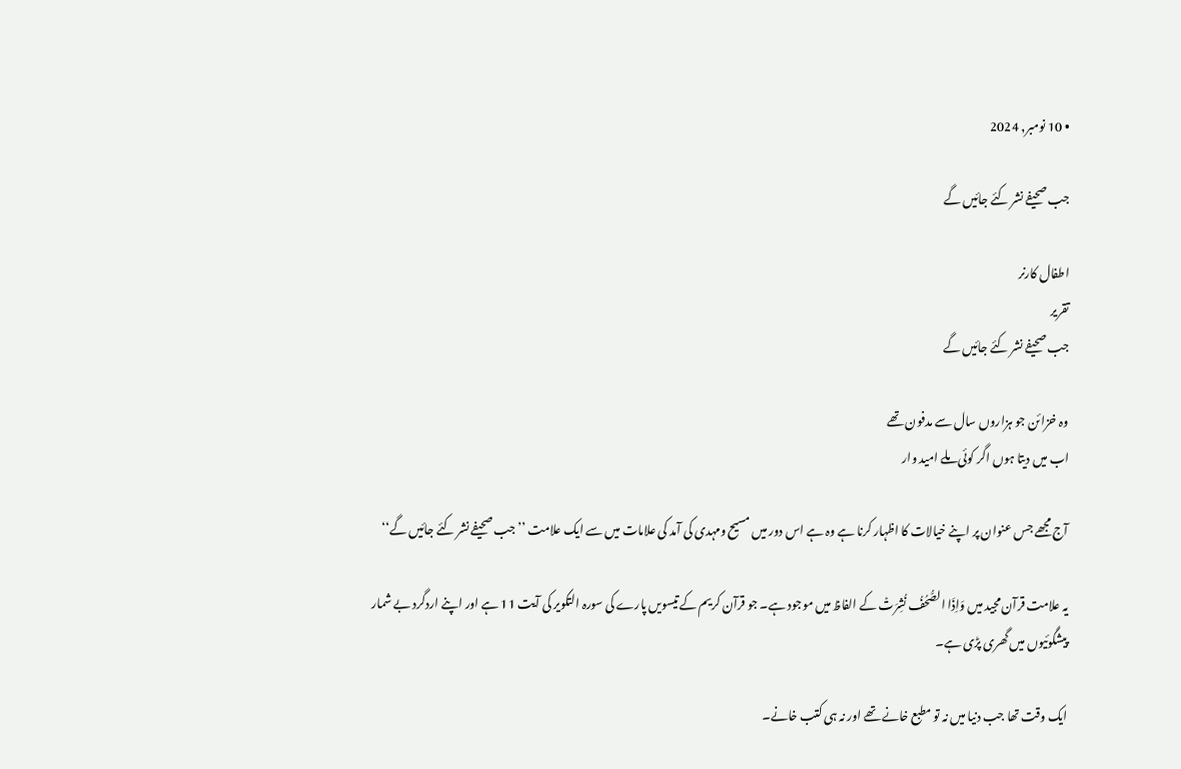• 10 نومبر, 2024

جب صحیفے نشر کئے جائیں گے

اطفال کارنر
تقریر
جب صحیفے نشر کئے جائیں گے

وہ خزائن جو ہزاروں سال سے مدفون تھے
اب میں دیتا ہوں اگر کوئی ملے امید وار

آج مجھے جس عنوان پر اپنے خیالات کا اظہار کرنا ہے وہ ہے اس دور میں مسیح ومہدی کی آمد کی علامات میں سے ایک علامت ’’جب صحیفے نشر کئے جائیں گے‘‘

یہ علامت قرآن مجید میں وَاِذَا الصُّحُفُ نُشِرَتۡ کے الفاظ میں موجود ہے۔ جو قرآن کریم کے تیسویں پارے کی سورہ التکویر کی آیت 11 ہے اور اپنے اردگرد بے شمار پیشگوئیوں میں گھری پڑی ہے۔

ایک وقت تھا جب دنیا میں نہ تو مطبع خانے تھے اور نہ ہی کتب خانے۔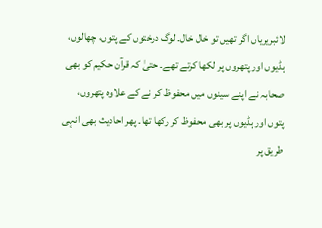لائبریریاں اگر تھیں تو خال خال۔ لوگ درختوں کے پتوں، چھالوں، ہڈیوں اور پتھروں پر لکھا کرتے تھے۔ حتیٰ کہ قرآن حکیم کو بھی صحابہ نے اپنے سینوں میں محفوظ کر نے کے علاوہ پتھروں، پتوں اور ہڈیوں پر بھی محفوظ کر رکھا تھا۔ پھر احادیث بھی انہی طریق پر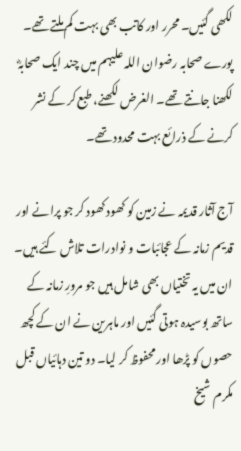لکھی گئیں۔ محرر اور کاتب بھی بہت کم ملتے تھے۔ پورے صحابہ رضوان اللہ علیہم میں چند ایک صحابہؓ لکھنا جانتے تھے۔ الغرض لکھنے، طبع کر کے نشر کرنے کے ذرائع بہت محدود تھے۔

آج آثار قدیمہ نے زمین کو کھود کھود کر جو پرانے اور قدیم زمانہ کے عجائبات و نوادرات تلاش کئے ہیں۔ ان میں یہ تختیاں بھی شامل ہیں جو مرورِ زمانہ کے ساتھ بوسیدہ ہوتی گئیں اور ماہرین نے ان کے کچھ حصوں کو پڑھا اور محفوظ کر لیا۔ دو تین دہائیاں قبل مکرم شیخ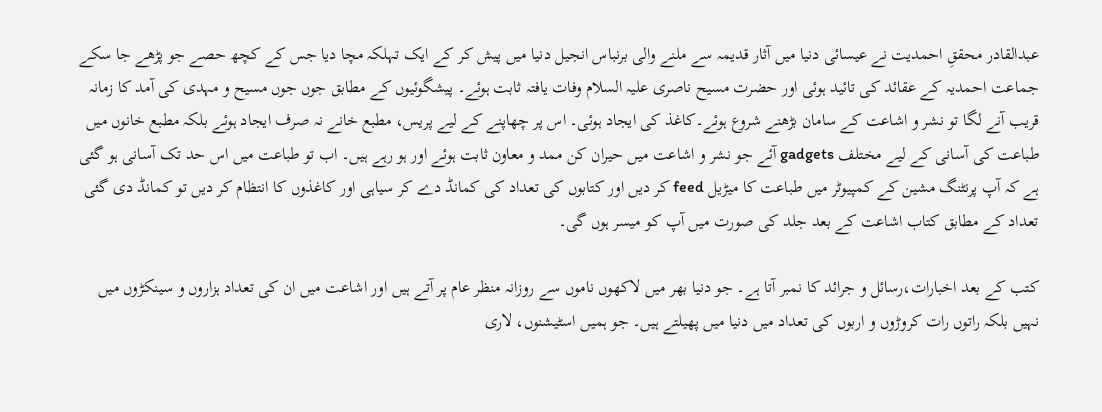عبدالقادر محققِ احمدیت نے عیسائی دنیا میں آثار قدیمہ سے ملنے والی برنباس انجیل دنیا میں پیش کر کے ایک تہلکہ مچا دیا جس کے کچھ حصے جو پڑھے جا سکے جماعت احمدیہ کے عقائد کی تائید ہوئی اور حضرت مسیح ناصری علیہ السلام وفات یافتہ ثابت ہوئے۔ پیشگوئیوں کے مطابق جوں جوں مسیح و مہدی کی آمد کا زمانہ قریب آنے لگا تو نشر و اشاعت کے سامان بڑھنے شروع ہوئے۔کاغذ کی ایجاد ہوئی۔ اس پر چھاپنے کے لیے پریس، مطبع خانے نہ صرف ایجاد ہوئے بلکہ مطبع خانوں میں طباعت کی آسانی کے لیے مختلف gadgets آئے جو نشر و اشاعت میں حیران کن ممد و معاون ثابت ہوئے اور ہو رہے ہیں۔ اب تو طباعت میں اس حد تک آسانی ہو گئی ہے کہ آپ پرنٹنگ مشین کے کمپیوٹر میں طباعت کا میڑیل feed کر دیں اور کتابوں کی تعداد کی کمانڈ دے کر سیاہی اور کاغذوں کا انتظام کر دیں تو کمانڈ دی گئی تعداد کے مطابق کتاب اشاعت کے بعد جلد کی صورت میں آپ کو میسر ہوں گی۔

کتب کے بعد اخبارات،رسائل و جرائد کا نمبر آتا ہے۔ جو دنیا بھر میں لاکھوں ناموں سے روزانہ منظر عام پر آتے ہیں اور اشاعت میں ان کی تعداد ہزاروں و سینکڑوں میں نہیں بلکہ راتوں رات کروڑوں و اربوں کی تعداد میں دنیا میں پھیلتے ہیں۔ جو ہمیں اسٹیشنوں، لاری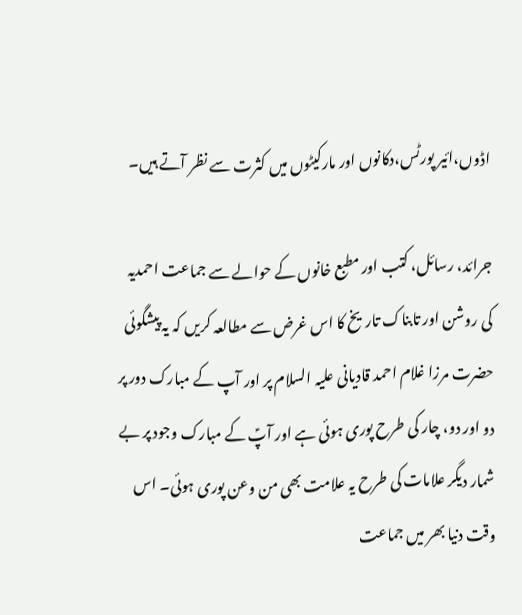اڈوں،ائیر پورٹس،دکانوں اور مارکیٹوں میں کثرت سے نظر آتے ہیں۔

جرائد، رسائل، کتب اور مطبع خانوں کے حوالے سے جماعت احمدیہ کی روشن اور تابناک تاریخ کا اس غرض سے مطالعہ کریں کہ یہ پیشگوئی حضرت مرزا غلام احمد قادیانی علیہ السلام پر اور آپ کے مبارک دور پر دو اور دو، چار کی طرح پوری ہوئی ہے اور آپؑ کے مبارک وجود پر بے شمار دیگر علامات کی طرح یہ علامت بھی من وعن پوری ہوئی۔ اس وقت دنیا بھر میں جماعت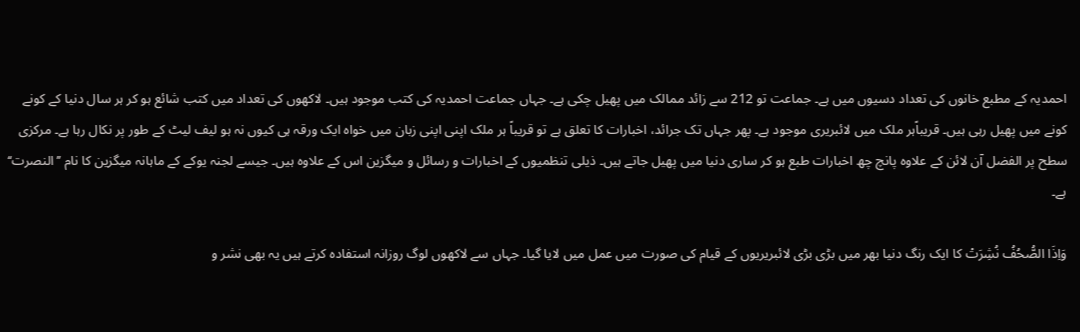احمدیہ کے مطبع خانوں کی تعداد دسیوں میں ہے۔ جماعت تو 212 سے زائد ممالک میں پھیل چکی ہے۔ جہاں جماعت احمدیہ کی کتب موجود ہیں۔ لاکھوں کی تعداد میں کتب شائع ہو کر ہر سال دنیا کے کونے کونے میں پھیل رہی ہیں۔ قریباًہر ملک میں لائبریری موجود ہے۔ پھر جہاں تک جرائد، اخبارات کا تعلق ہے تو قریباً ہر ملک اپنی اپنی زبان میں خواہ ایک ورقہ ہی کیوں نہ ہو لیف لیٹ کے طور پر نکال رہا ہے۔ مرکزی سطح پر الفضل آن لائن کے علاوہ پانچ چھ اخبارات طبع ہو کر ساری دنیا میں پھیل جاتے ہیں۔ ذیلی تنظمیوں کے اخبارات و رسائل و میگزین اس کے علاوہ ہیں۔ جیسے لجنہ یوکے کے ماہانہ میگزین کا نام ’’النصرت‘‘ ہے۔

وَاِذَا الصُّحُفُ نُشِرَتۡ کا ایک رنگ دنیا بھر میں بڑی بڑی لائبریریوں کے قیام کی صورت میں عمل میں لایا گیا۔ جہاں سے لاکھوں لوگ روزانہ استفادہ کرتے ہیں یہ بھی نشر و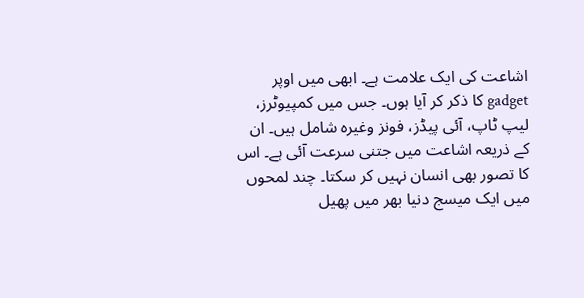اشاعت کی ایک علامت ہے۔ ابھی میں اوپر gadget کا ذکر کر آیا ہوں۔ جس میں کمپیوٹرز، لیپ ٹاپ، آئی پیڈز، فونز وغیرہ شامل ہیں۔ ان کے ذریعہ اشاعت میں جتنی سرعت آئی ہے۔ اس کا تصور بھی انسان نہیں کر سکتا۔ چند لمحوں میں ایک میسج دنیا بھر میں پھیل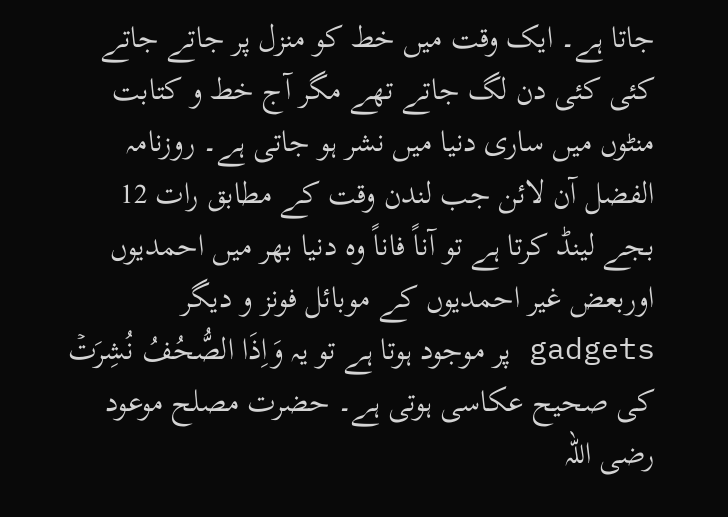جاتا ہے۔ ایک وقت میں خط کو منزل پر جاتے جاتے کئی کئی دن لگ جاتے تھے مگر آج خط و کتابت منٹوں میں ساری دنیا میں نشر ہو جاتی ہے۔ روزنامہ الفضل آن لائن جب لندن وقت کے مطابق رات 12 بجے لینڈ کرتا ہے تو آناً فاناً وہ دنیا بھر میں احمدیوں اوربعض غیر احمدیوں کے موبائل فونز و دیگر gadgets پر موجود ہوتا ہے تو یہ وَاِذَا الصُّحُفُ نُشِرَتۡ کی صحیح عکاسی ہوتی ہے۔ حضرت مصلح موعود رضی اللہ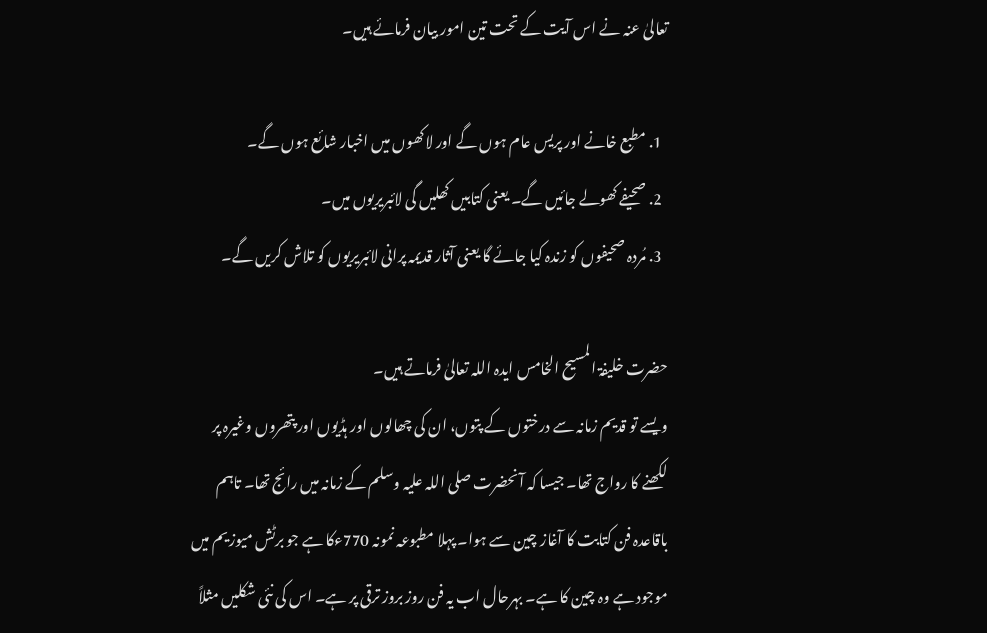تعالیٰ عنہ نے اس آیت کے تحت تین امور بیان فرمائے ہیں۔

  1. مطبع خانے اور پریس عام ہوں گے اور لاکھوں میں اخبار شائع ہوں گے۔
  2. صحیفے کھولے جائیں گے۔ یعنی کتابیں کھلیں گی لائبریریوں میں۔
  3. مُردہ صحیفوں کو زندہ کیا جائے گا یعنی آثار قدیمہ پرانی لائبریریوں کو تلاش کریں گے۔

حضرت خلیفۃ المسیح الخامس ایدہ اللہ تعالیٰ فرماتے ہیں۔
ویسے تو قدیم زمانہ سے درختوں کے پتوں، ان کی چھالوں اور ہڈیوں اور پتھروں وغیرہ پر لکھنے کا رواج تھا۔ جیسا کہ آنحضرت صلی اللہ علیہ وسلم کے زمانہ میں رائج تھا۔ تاہم باقاعدہ فن کتابت کا آغاز چین سے ہوا۔ پہلا مطبوعہ نمونہ 770ءکا ہے جو برٹش میوزیم میں موجود ہے وہ چین کا ہے۔ بہرحال اب یہ فن روز بروز ترقی پر ہے۔ اس کی نئی شکلیں مثلاً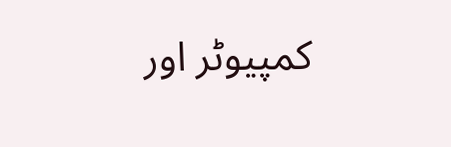کمپیوٹر اور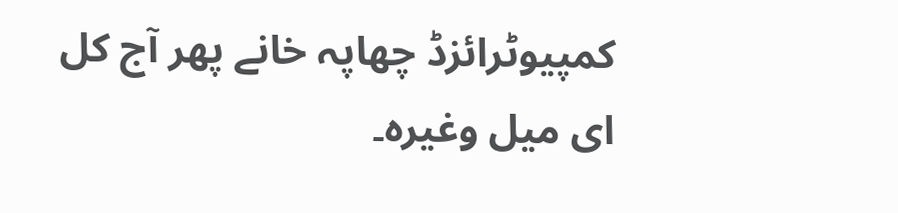کمپیوٹرائزڈ چھاپہ خانے پھر آج کل ای میل وغیرہ۔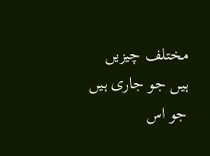مختلف چیزیں ہیں جو جاری ہیں جو اس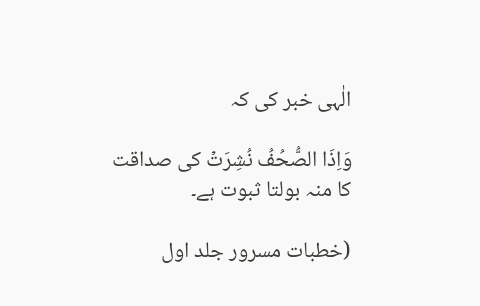الٰہی خبر کی کہ

وَاِذَا الصُّحُفُ نُشِرَتۡ کی صداقت کا منہ بولتا ثبوت ہے۔

(خطبات مسرور جلد اول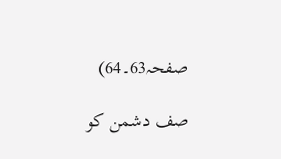صفحہ63۔64)

صف دشمن کو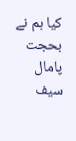کیا ہم نے بحجت پامال
سیف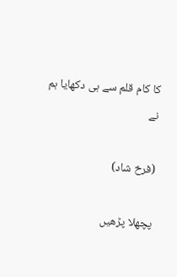کا کام قلم سے ہی دکھایا ہم نے

(فرخ شاد)

پچھلا پڑھیں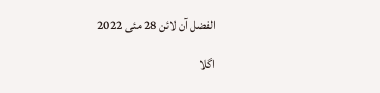الفضل آن لائن 28 مئی 2022

اگلا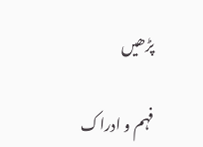پڑھیں

فہم و ادراک